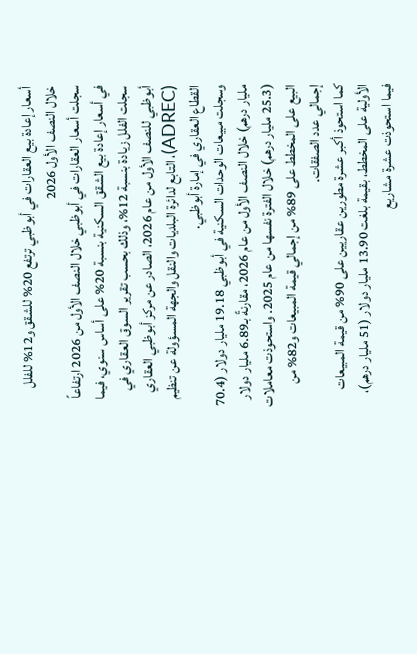أسعار إعادة بيع العقارات في أبوظبي ترتفع 20% للشقق و12% للفلل خلال النصف الأول 2026
سجلت أسعار العقارات في أبوظبي خلال النصف الأول من 2026 ارتفاعاً في أسعار إعادة بيع الشقق السكنية بنسبة 20% على أساس سنوي، فيما سجلت الفلل زيادة بنسبة 12%، وذلك بحسب تقرير السوق العقاري في أبوظبي للنصف الأول من عام 2026، الصادر عن مركز أبوظبي العقاري (ADREC)، التابع لدائرة البلديات والنقل والجهة المسؤولة عن تنظيم القطاع العقاري في إمارة أبوظبي.
وسجلت مبيعات الوحدات السكنية في أبوظبي 19.18 مليار دولار (70.4 مليار درهم) خلال النصف الأول من عام 2026، مقارنةً بـ6.89 مليار دولار (25.3 مليار درهم) خلال الفترة نفسها من عام 2025. واستحوذت معاملات البيع على المخطط على 89% من إجمالي قيمة المبيعات و82% من إجمالي عدد الصفقات.
كما استحوذ أكبر عشرة مطورين عقاريين على 90% من قيمة المبيعات الأولية على المخطط، بقيمة بلغت 13.90 مليار دولار (51 مليار درهم)، فيما استحوذت عشرة مشاريع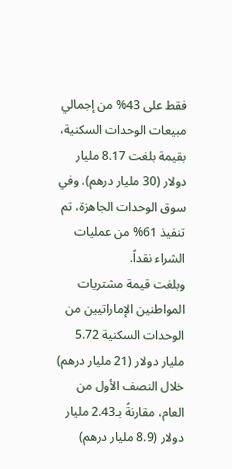فقط على 43% من إجمالي مبيعات الوحدات السكنية، بقيمة بلغت 8.17 مليار دولار (30 مليار درهم). وفي سوق الوحدات الجاهزة، تم تنفيذ 61% من عمليات الشراء نقداً.
وبلغت قيمة مشتريات المواطنين الإماراتيين من الوحدات السكنية 5.72 مليار دولار (21 مليار درهم) خلال النصف الأول من العام، مقارنةً بـ2.43 مليار دولار (8.9 مليار درهم)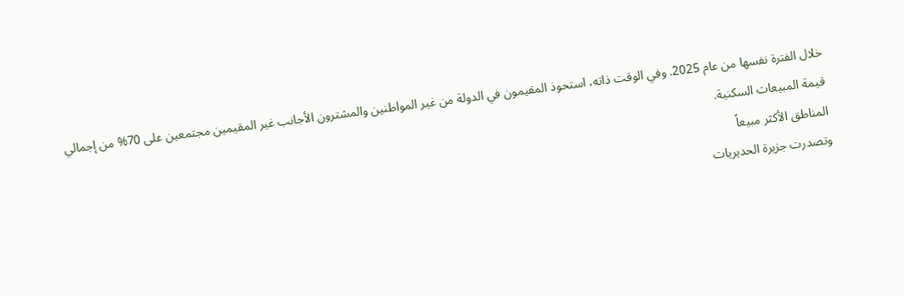خلال الفترة نفسها من عام 2025. وفي الوقت ذاته، استحوذ المقيمون في الدولة من غير المواطنين والمشترون الأجانب غير المقيمين مجتمعين على 70% من إجمالي قيمة المبيعات السكنية.
المناطق الأكثر مبيعاً
وتصدرت جزيرة الحديريات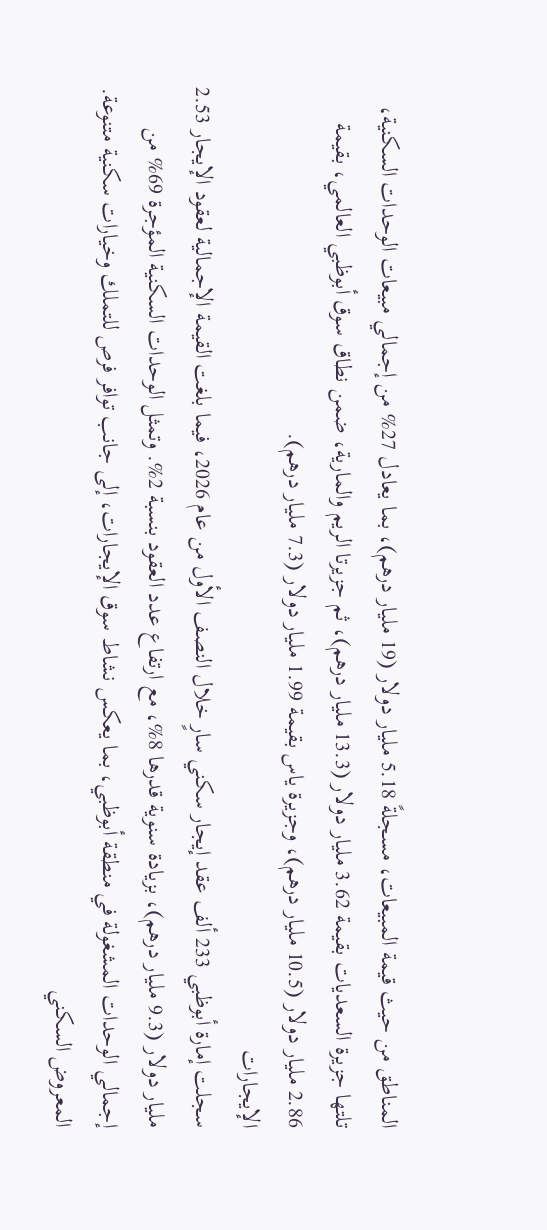المناطق من حيث قيمة المبيعات، مسجلةً 5.18 مليار دولار (19 مليار درهم)، بما يعادل 27% من إجمالي مبيعات الوحدات السكنية، تلتها جزيرة السعديات بقيمة 3.62 مليار دولار (13.3 مليار درهم)، ثم جزيرتا الريم والمارية، ضمن نطاق سوق أبوظبي العالمي، بقيمة 2.86 مليار دولار (10.5 مليار درهم)، وجزيرة ياس بقيمة 1.99 مليار دولار (7.3 مليار درهم).
الإيجارات
سجلت إمارة أبوظبي 233 ألف عقد إيجار سكني سارٍ خلال النصف الأول من عام 2026، فيما بلغت القيمة الإجمالية لعقود الإيجار 2.53 مليار دولار (9.3 مليار درهم)، بزيادة سنوية قدرها 8%، مع ارتفاع عدد العقود بنسبة 2%. وتمثل الوحدات السكنية المؤجرة 69% من إجمالي الوحدات المشغولة في منطقة أبوظبي، بما يعكس نشاط سوق الإيجارات، إلى جانب توافر فرص للتملك وخيارات سكنية متنوعة.
المعروض السكني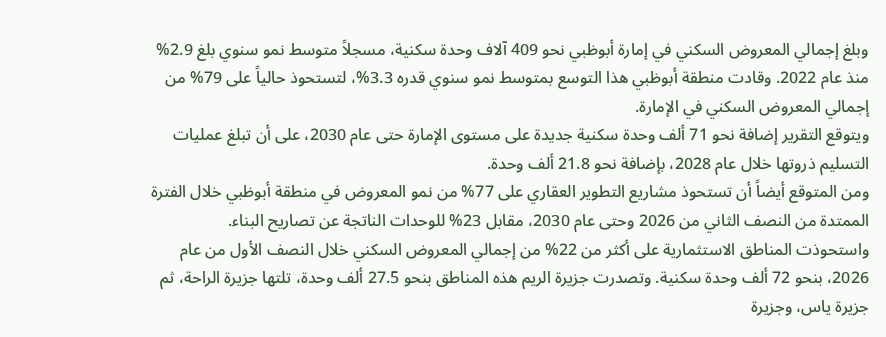وبلغ إجمالي المعروض السكني في إمارة أبوظبي نحو 409 آلاف وحدة سكنية، مسجلاً متوسط نمو سنوي بلغ 2.9% منذ عام 2022. وقادت منطقة أبوظبي هذا التوسع بمتوسط نمو سنوي قدره 3.3%، لتستحوذ حالياً على 79% من إجمالي المعروض السكني في الإمارة.
ويتوقع التقرير إضافة نحو 71 ألف وحدة سكنية جديدة على مستوى الإمارة حتى عام 2030، على أن تبلغ عمليات التسليم ذروتها خلال عام 2028، بإضافة نحو 21.8 ألف وحدة.
ومن المتوقع أيضاً أن تستحوذ مشاريع التطوير العقاري على 77% من نمو المعروض في منطقة أبوظبي خلال الفترة الممتدة من النصف الثاني من 2026 وحتى عام 2030، مقابل 23% للوحدات الناتجة عن تصاريح البناء.
واستحوذت المناطق الاستثمارية على أكثر من 22% من إجمالي المعروض السكني خلال النصف الأول من عام 2026، بنحو 72 ألف وحدة سكنية. وتصدرت جزيرة الريم هذه المناطق بنحو 27.5 ألف وحدة، تلتها جزيرة الراحة، ثم جزيرة ياس، وجزيرة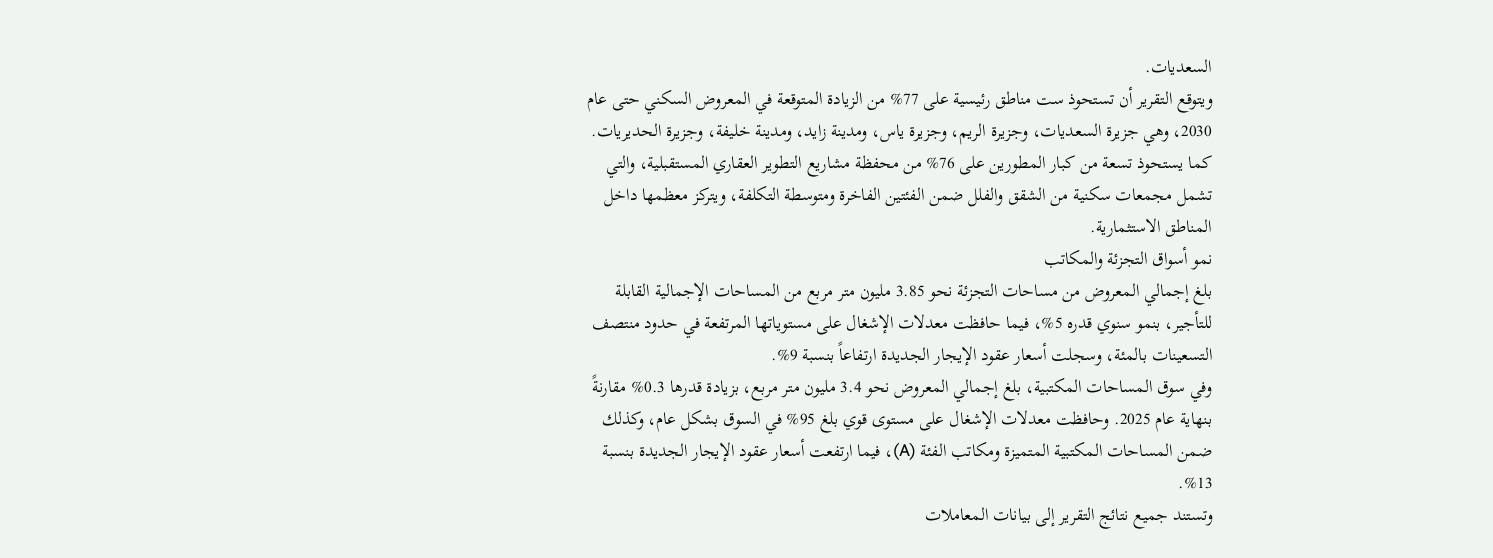السعديات.
ويتوقع التقرير أن تستحوذ ست مناطق رئيسية على 77% من الزيادة المتوقعة في المعروض السكني حتى عام 2030، وهي جزيرة السعديات، وجزيرة الريم، وجزيرة ياس، ومدينة زايد، ومدينة خليفة، وجزيرة الحديريات. كما يستحوذ تسعة من كبار المطورين على 76% من محفظة مشاريع التطوير العقاري المستقبلية، والتي تشمل مجمعات سكنية من الشقق والفلل ضمن الفئتين الفاخرة ومتوسطة التكلفة، ويتركز معظمها داخل المناطق الاستثمارية.
نمو أسواق التجزئة والمكاتب
بلغ إجمالي المعروض من مساحات التجزئة نحو 3.85 مليون متر مربع من المساحات الإجمالية القابلة للتأجير، بنمو سنوي قدره 5%، فيما حافظت معدلات الإشغال على مستوياتها المرتفعة في حدود منتصف التسعينات بالمئة، وسجلت أسعار عقود الإيجار الجديدة ارتفاعاً بنسبة 9%.
وفي سوق المساحات المكتبية، بلغ إجمالي المعروض نحو 3.4 مليون متر مربع، بزيادة قدرها 0.3% مقارنةً بنهاية عام 2025. وحافظت معدلات الإشغال على مستوى قوي بلغ 95% في السوق بشكل عام، وكذلك ضمن المساحات المكتبية المتميزة ومكاتب الفئة (A)، فيما ارتفعت أسعار عقود الإيجار الجديدة بنسبة 13%.
وتستند جميع نتائج التقرير إلى بيانات المعاملات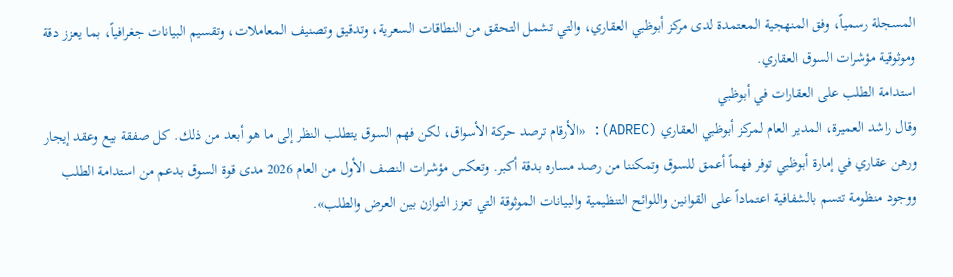المسجلة رسمياً، وفق المنهجية المعتمدة لدى مركز أبوظبي العقاري، والتي تشمل التحقق من النطاقات السعرية، وتدقيق وتصنيف المعاملات، وتقسيم البيانات جغرافياً، بما يعزز دقة وموثوقية مؤشرات السوق العقاري.
استدامة الطلب على العقارات في أبوظبي
وقال راشد العميرة، المدير العام لمركز أبوظبي العقاري (ADREC): «الأرقام ترصد حركة الأسواق، لكن فهم السوق يتطلب النظر إلى ما هو أبعد من ذلك. كل صفقة بيع وعقد إيجار ورهن عقاري في إمارة أبوظبي توفر فهماً أعمق للسوق وتمكننا من رصد مساره بدقة أكبر. وتعكس مؤشرات النصف الأول من العام 2026 مدى قوة السوق بدعم من استدامة الطلب ووجود منظومة تتسم بالشفافية اعتماداً على القوانين واللوائح التنظيمية والبيانات الموثوقة التي تعزز التوازن بين العرض والطلب».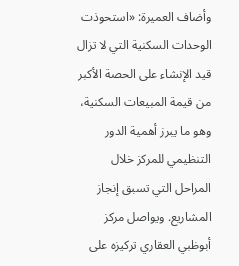وأضاف العميرة: «استحوذت الوحدات السكنية التي لا تزال قيد الإنشاء على الحصة الأكبر من قيمة المبيعات السكنية، وهو ما يبرز أهمية الدور التنظيمي للمركز خلال المراحل التي تسبق إنجاز المشاريع. ويواصل مركز أبوظبي العقاري تركيزه على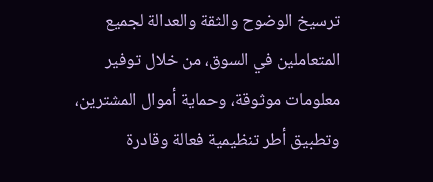ترسيخ الوضوح والثقة والعدالة لجميع المتعاملين في السوق، من خلال توفير معلومات موثوقة، وحماية أموال المشترين، وتطبيق أطر تنظيمية فعالة وقادرة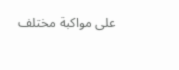على مواكبة مختلف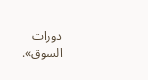دورات السوق».